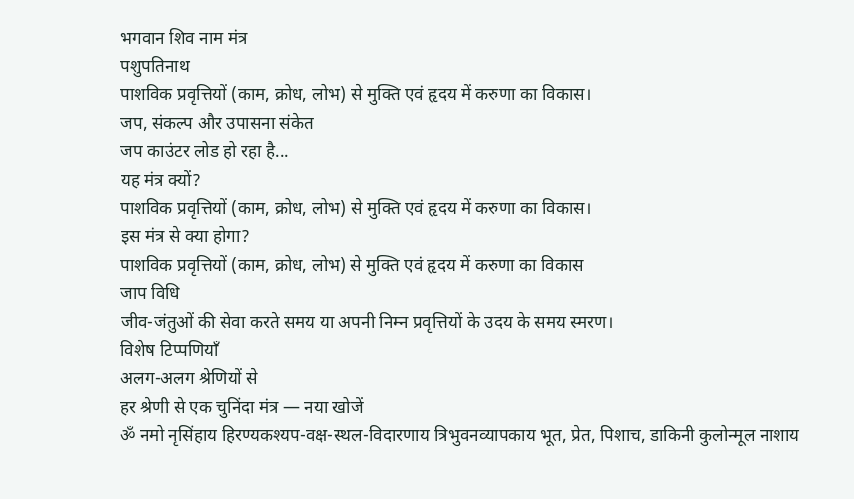भगवान शिव नाम मंत्र
पशुपतिनाथ
पाशविक प्रवृत्तियों (काम, क्रोध, लोभ) से मुक्ति एवं हृदय में करुणा का विकास।
जप, संकल्प और उपासना संकेत
जप काउंटर लोड हो रहा है...
यह मंत्र क्यों?
पाशविक प्रवृत्तियों (काम, क्रोध, लोभ) से मुक्ति एवं हृदय में करुणा का विकास।
इस मंत्र से क्या होगा?
पाशविक प्रवृत्तियों (काम, क्रोध, लोभ) से मुक्ति एवं हृदय में करुणा का विकास
जाप विधि
जीव-जंतुओं की सेवा करते समय या अपनी निम्न प्रवृत्तियों के उदय के समय स्मरण।
विशेष टिप्पणियाँ
अलग-अलग श्रेणियों से
हर श्रेणी से एक चुनिंदा मंत्र — नया खोजें
ॐ नमो नृसिंहाय हिरण्यकश्यप-वक्ष-स्थल-विदारणाय त्रिभुवनव्यापकाय भूत, प्रेत, पिशाच, डाकिनी कुलोन्मूल नाशाय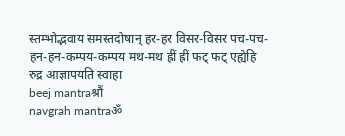स्तम्भोद्भवाय समस्तदोषान् हर-हर विसर-विसर पच-पच-हन-हन-कम्पय-कम्पय मथ-मथ ह्रीं ह्रीं फट् फट् एह्येहि रुद्र आज्ञापयति स्वाहा
beej mantraश्रौं
navgrah mantraॐ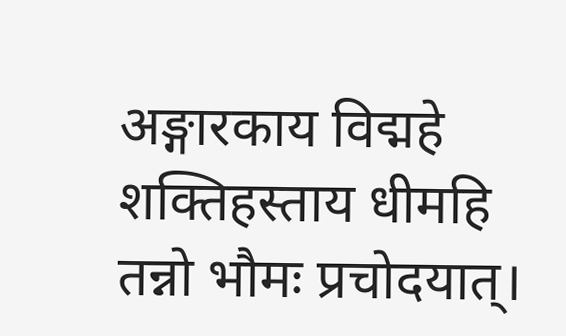अङ्गारकाय विद्महे शक्तिहस्ताय धीमहि तन्नो भौमः प्रचोदयात्।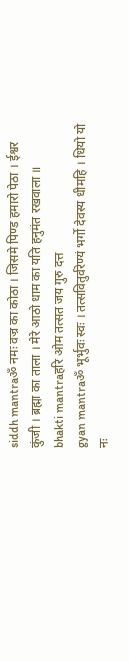siddh mantraॐ नमः वज्र का कोठा । जिसमे पिण्ड हमारो पेठा । ईश्वर कुंजी । ब्रह्मा का ताला । मेरे आठो धाम का यति हनुमंत रखवाला ॥
bhakti mantraहरि ओम तत्सत जय गुरु दत्त
gyan mantraॐ भूर्भुवः स्वः । तत्सवितुर्वरेण्यं भर्गो देवस्य धीमहि । धियो यो नः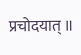प्रचोदयात् ॥